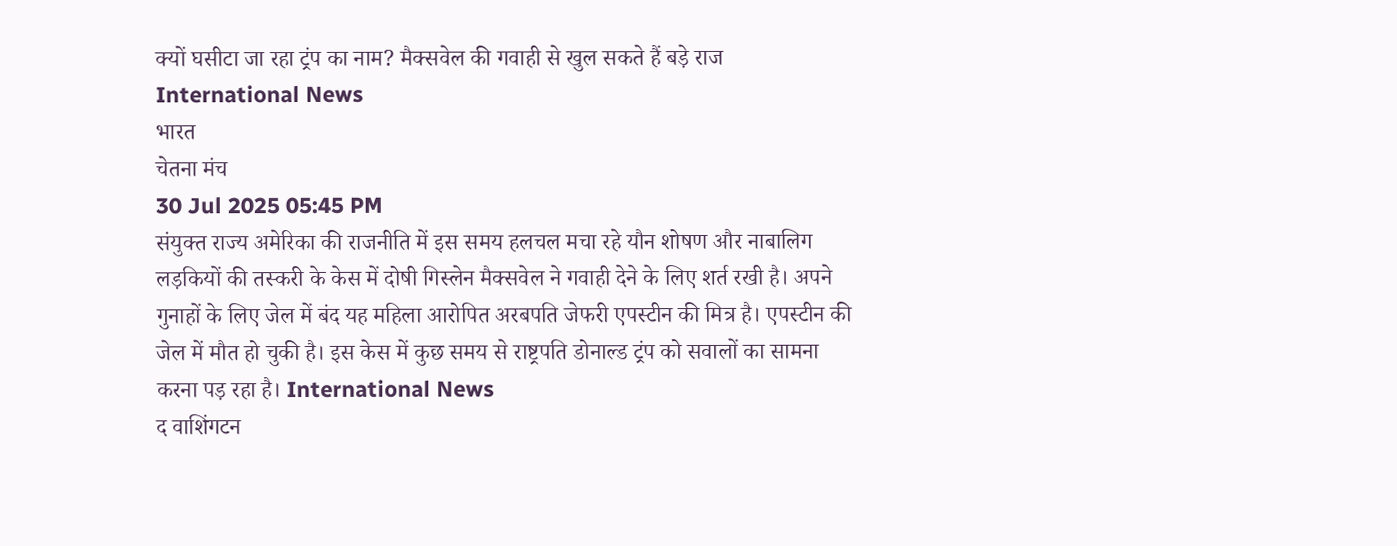क्यों घसीटा जा रहा ट्रंप का नाम? मैक्सवेल की गवाही से खुल सकते हैं बड़े राज
International News
भारत
चेतना मंच
30 Jul 2025 05:45 PM
संयुक्त राज्य अमेरिका की राजनीति में इस समय हलचल मचा रहे यौन शोषण और नाबालिग लड़कियों की तस्करी के केस में दोषी गिस्लेन मैक्सवेल ने गवाही देने के लिए शर्त रखी है। अपने गुनाहों के लिए जेल में बंद यह महिला आरोपित अरबपति जेफरी एपस्टीन की मित्र है। एपस्टीन की जेल में मौत हो चुकी है। इस केस में कुछ समय से राष्ट्रपति डोनाल्ड ट्रंप को सवालों का सामना करना पड़ रहा है। International News
द वाशिंगटन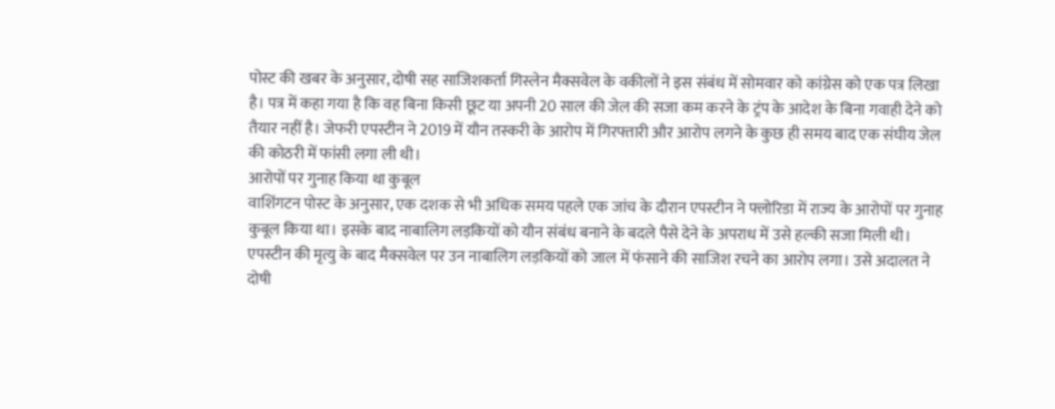पोस्ट की खबर के अनुसार, दोषी सह साजिशकर्ता गिस्लेन मैक्सवेल के वकीलों ने इस संबंध में सोमवार को कांग्रेस को एक पत्र लिखा है। पत्र में कहा गया है कि वह बिना किसी छूट या अपनी 20 साल की जेल की सजा कम करने के ट्रंप के आदेश के बिना गवाही देने को तैयार नहीं है। जेफरी एपस्टीन ने 2019 में यौन तस्करी के आरोप में गिरफ्तारी और आरोप लगने के कुछ ही समय बाद एक संघीय जेल की कोठरी में फांसी लगा ली थी।
आरोपों पर गुनाह किया था कुबूल
वाशिंगटन पोस्ट के अनुसार, एक दशक से भी अधिक समय पहले एक जांच के दौरान एपस्टीन ने फ्लोरिडा में राज्य के आरोपों पर गुनाह कुबूल किया था। इसके बाद नाबालिग लड़कियों को यौन संबंध बनाने के बदले पैसे देने के अपराध में उसे हल्की सजा मिली थी। एपस्टीन की मृत्यु के बाद मैक्सवेल पर उन नाबालिग लड़कियों को जाल में फंसाने की साजिश रचने का आरोप लगा। उसे अदालत ने दोषी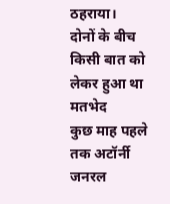ठहराया।
दोनों के बीच किसी बात को लेकर हुआ था मतभेद
कुछ माह पहले तक अटॉर्नी जनरल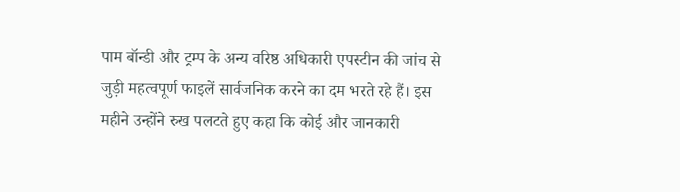पाम बॉन्डी और ट्रम्प के अन्य वरिष्ठ अधिकारी एपस्टीन की जांच से जुड़ी महत्वपूर्ण फाइलें सार्वजनिक करने का दम भरते रहे हैं। इस महीने उन्होंने रुख पलटते हुए कहा कि कोई और जानकारी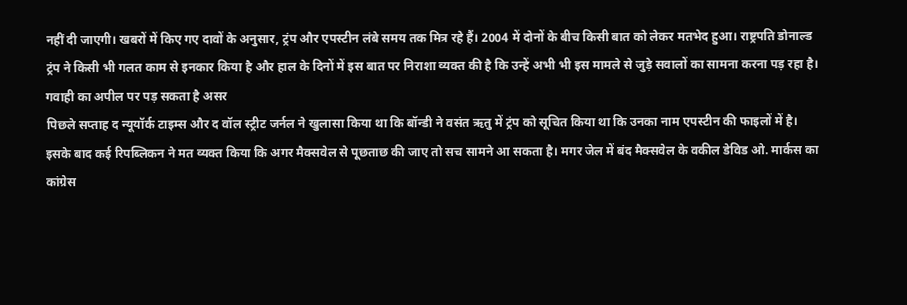नहीं दी जाएगी। खबरों में किए गए दावों के अनुसार, ट्रंप और एपस्टीन लंबे समय तक मित्र रहे हैं। 2004 में दोनों के बीच किसी बात को लेकर मतभेद हुआ। राष्ट्रपति डोनाल्ड ट्रंप ने किसी भी गलत काम से इनकार किया है और हाल के दिनों में इस बात पर निराशा व्यक्त की है कि उन्हें अभी भी इस मामले से जुड़े सवालों का सामना करना पड़ रहा है।
गवाही का अपील पर पड़ सकता है असर
पिछले सप्ताह द न्यूयॉर्क टाइम्स और द वॉल स्ट्रीट जर्नल ने खुलासा किया था कि बॉन्डी ने वसंत ऋतु में ट्रंप को सूचित किया था कि उनका नाम एपस्टीन की फाइलों में है। इसके बाद कई रिपब्लिकन ने मत व्यक्त किया कि अगर मैक्सवेल से पूछताछ की जाए तो सच सामने आ सकता है। मगर जेल में बंद मैक्सवेल के वकील डेविड ओ. मार्कस का कांग्रेस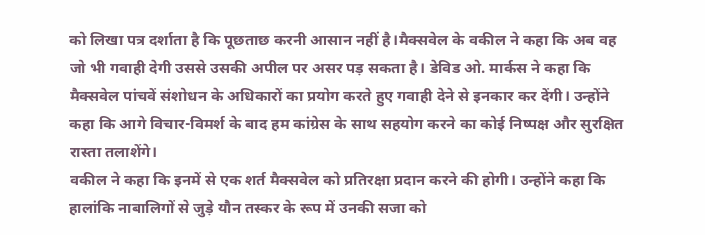को लिखा पत्र दर्शाता है कि पूछताछ करनी आसान नहीं है।मैक्सवेल के वकील ने कहा कि अब वह जो भी गवाही देगी उससे उसकी अपील पर असर पड़ सकता है। डेविड ओ. मार्कस ने कहा कि मैक्सवेल पांचवें संशोधन के अधिकारों का प्रयोग करते हुए गवाही देने से इनकार कर देंगी। उन्होंने कहा कि आगे विचार-विमर्श के बाद हम कांग्रेस के साथ सहयोग करने का कोई निष्पक्ष और सुरक्षित रास्ता तलाशेंगे।
वकील ने कहा कि इनमें से एक शर्त मैक्सवेल को प्रतिरक्षा प्रदान करने की होगी। उन्होंने कहा कि हालांकि नाबालिगों से जुड़े यौन तस्कर के रूप में उनकी सजा को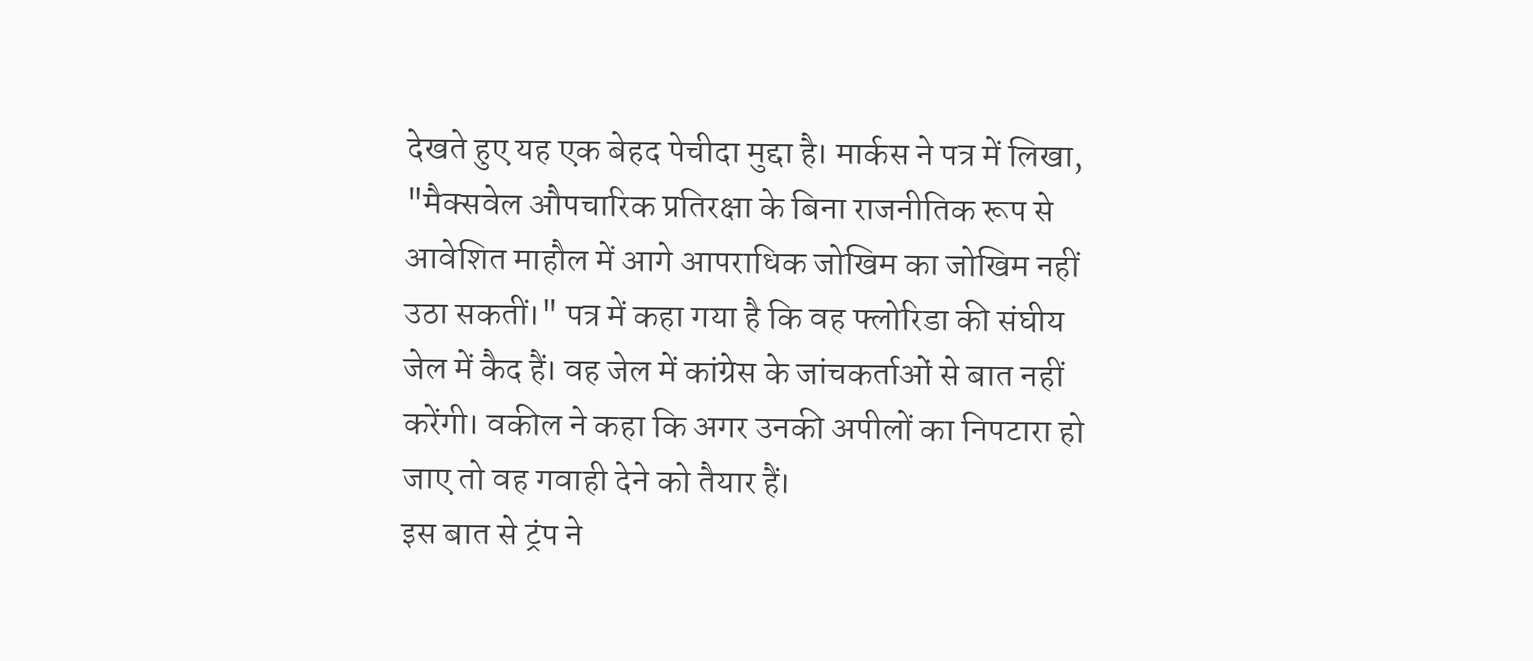देखते हुए यह एक बेहद पेचीदा मुद्दा है। मार्कस ने पत्र में लिखा, "मैक्सवेल औपचारिक प्रतिरक्षा के बिना राजनीतिक रूप से आवेशित माहौल में आगे आपराधिक जोखिम का जोखिम नहीं उठा सकतीं।" पत्र में कहा गया है कि वह फ्लोरिडा की संघीय जेल में कैद हैं। वह जेल में कांग्रेस के जांचकर्ताओं से बात नहीं करेंगी। वकील ने कहा कि अगर उनकी अपीलों का निपटारा हो जाए तो वह गवाही देने को तैयार हैं।
इस बात से ट्रंप ने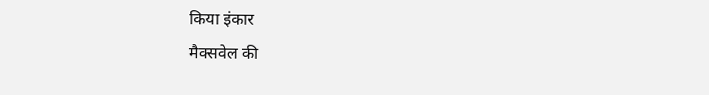किया इंकार
मैक्सवेल की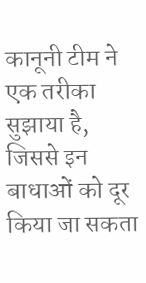कानूनी टीम ने एक तरीका सुझाया है, जिससे इन बाधाओं को दूर किया जा सकता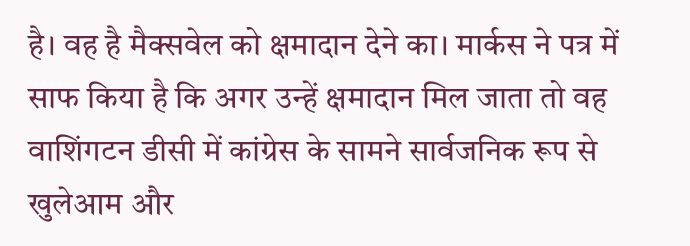है। वह है मैक्सवेल को क्षमादान देने का। मार्कस ने पत्र में साफ किया है कि अगर उन्हें क्षमादान मिल जाता तो वह वाशिंगटन डीसी में कांग्रेस के सामने सार्वजनिक रूप से खुलेआम और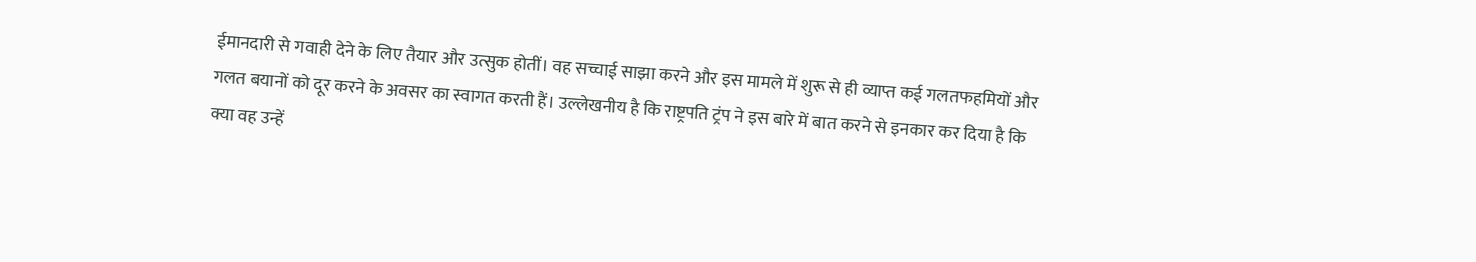ईमानदारी से गवाही देने के लिए तैयार और उत्सुक होतीं। वह सच्चाई साझा करने और इस मामले में शुरू से ही व्याप्त कई गलतफहमियों और गलत बयानों को दूर करने के अवसर का स्वागत करती हैं। उल्लेखनीय है कि राष्ट्रपति ट्रंप ने इस बारे में बात करने से इनकार कर दिया है कि क्या वह उन्हें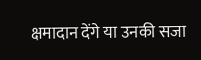क्षमादान देंगे या उनकी सजा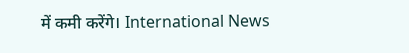में कमी करेंगे। International News